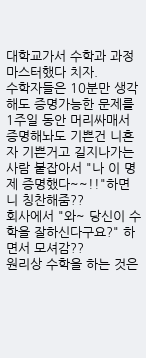대학교가서 수학과 과정 마스터했다 치자.
수학자들은 10분만 생각해도 증명가능한 문제를 1주일 동안 머리싸매서 증명해놔도 기쁜건 니혼자 기쁜거고 길지나가는 사람 붙잡아서 "나 이 명제 증명했다~~!!"하면 니 칭찬해줌??
회사에서 "와~ 당신이 수학을 잘하신다구요?" 하면서 모셔감??
원리상 수학을 하는 것은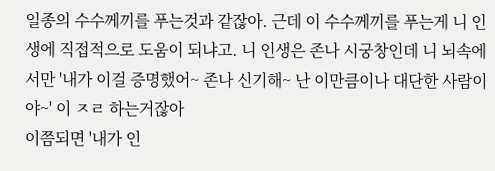일종의 수수께끼를 푸는것과 같잖아. 근데 이 수수께끼를 푸는게 니 인생에 직접적으로 도움이 되냐고. 니 인생은 존나 시궁창인데 니 뇌속에서만 '내가 이걸 증명했어~ 존나 신기해~ 난 이만큼이나 대단한 사람이야~' 이 ㅈㄹ 하는거잖아
이쯤되면 '내가 인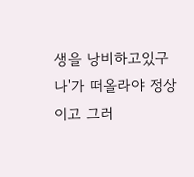생을 낭비하고있구나'가 떠올라야 정상이고 그러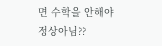면 수학을 안해야 정상아님??